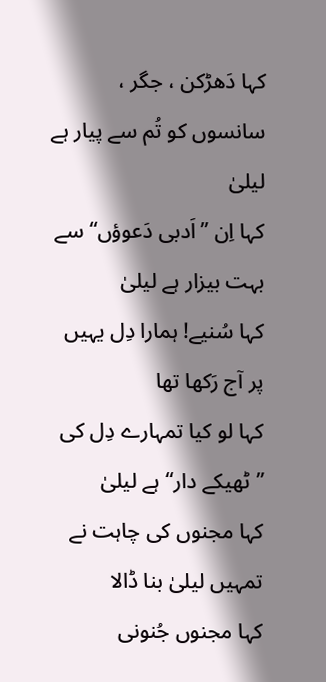کہا دَھڑکن ، جگر ، سانسوں کو تُم سے پیار ہے لیلیٰ
کہا اِن ’’اَدبی دَعوؤں‘‘ سے بہت بیزار ہے لیلیٰ
کہا سُنیے! ہمارا دِل یہیں پر آج رَکھا تھا
کہا لو کیا تمہارے دِل کی ’’ٹھیکے دار‘‘ ہے لیلیٰ
کہا مجنوں کی چاہت نے تمہیں لیلیٰ بنا ڈالا
کہا مجنوں جُنونی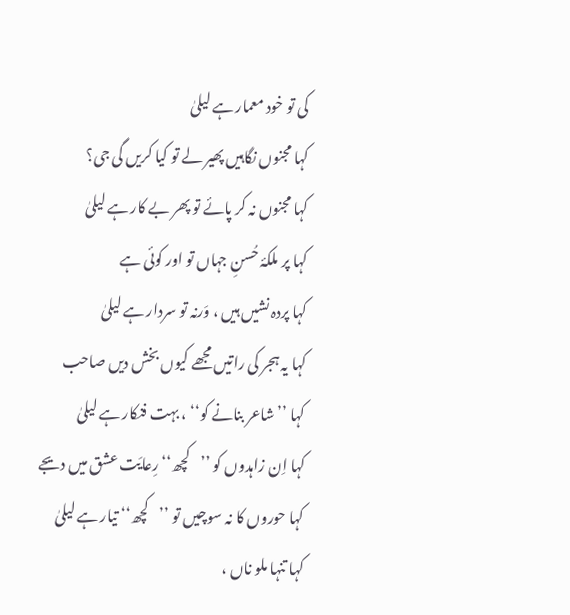کی تو خود معمار ہے لیلیٰ
کہا مجنوں نگاہیں پھیر لے تو کیا کریں گی جی؟
کہا مجنوں نہ کر پائے تو پھر بے کار ہے لیلیٰ
کہا پر ملکۂ حُسنِ جہاں تو اور کوئی ہے
کہا پردہ نشیں ہیں ، وَرنہ تو سردار ہے لیلیٰ
کہا یہ ہجر کی راتیں مجھے کیوں بخش دیں صاحب
کہا ’’شاعر بنانے کو‘‘ ، بہت فنکار ہے لیلیٰ
کہا اِن زاہدوں کو ’’کچھ‘‘ رِعایَت عشق میں دیجے
کہا حوروں کا نہ سوچیں تو ’’کچھ‘‘ تیار ہے لیلیٰ
کہا تنہا ملو ناں ،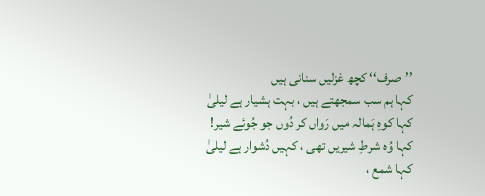’’صرف‘‘ کچھ غزلیں سنانی ہیں
کہا ہم سب سمجھتے ہیں ، بہت ہشیار ہے لیلیٰ
کہا کوہِ ہَمالہ میں رَواں کر دُوں جو جُوئے شیر!
کہا وُہ شرطِ شیریں تھی ، کہیں دُشوار ہے لیلیٰ
کہا شمع ،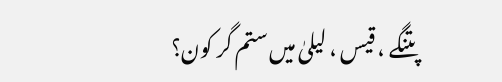پتنگے ، قیس ، لیلیٰ میں ستم گر کون؟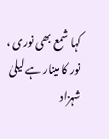کہا شمع بھی نوری ، نور کا مینار ہے لیلیٰ
شہزاد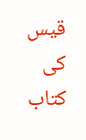قیس کی کتاب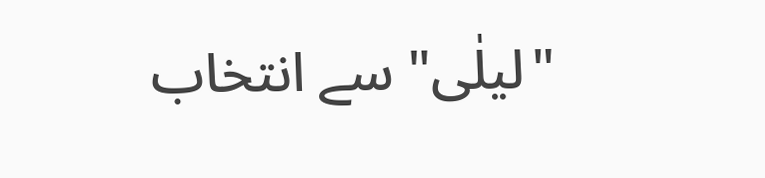"لیلٰی" سے انتخاب